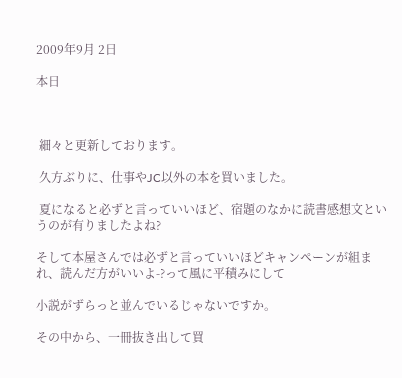2009年9月 2日

本日



 細々と更新しております。

 久方ぶりに、仕事やJC以外の本を買いました。

 夏になると必ずと言っていいほど、宿題のなかに読書感想文というのが有りましたよね?

そして本屋さんでは必ずと言っていいほどキャンペーンが組まれ、読んだ方がいいよ-?って風に平積みにして

小説がずらっと並んでいるじゃないですか。

その中から、一冊抜き出して買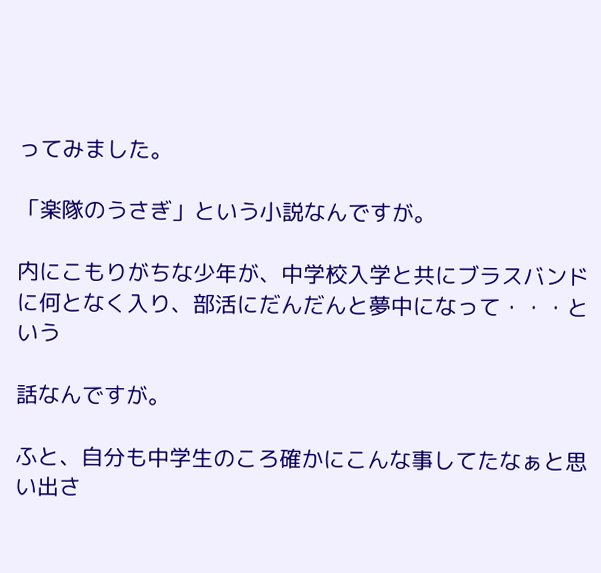ってみました。

「楽隊のうさぎ」という小説なんですが。

内にこもりがちな少年が、中学校入学と共にブラスバンドに何となく入り、部活にだんだんと夢中になって・・・という

話なんですが。

ふと、自分も中学生のころ確かにこんな事してたなぁと思い出さ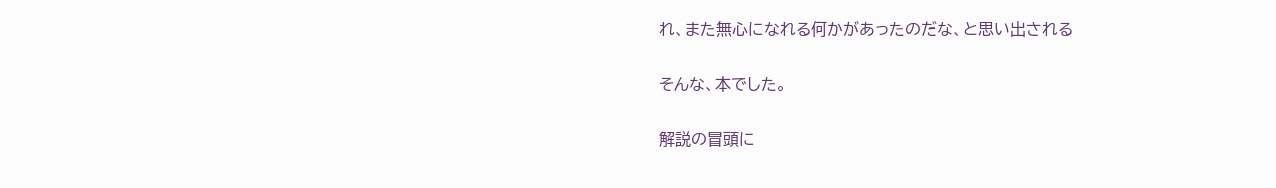れ、また無心になれる何かがあったのだな、と思い出される

そんな、本でした。

解説の冒頭に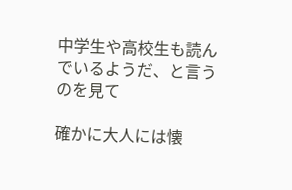中学生や高校生も読んでいるようだ、と言うのを見て

確かに大人には懐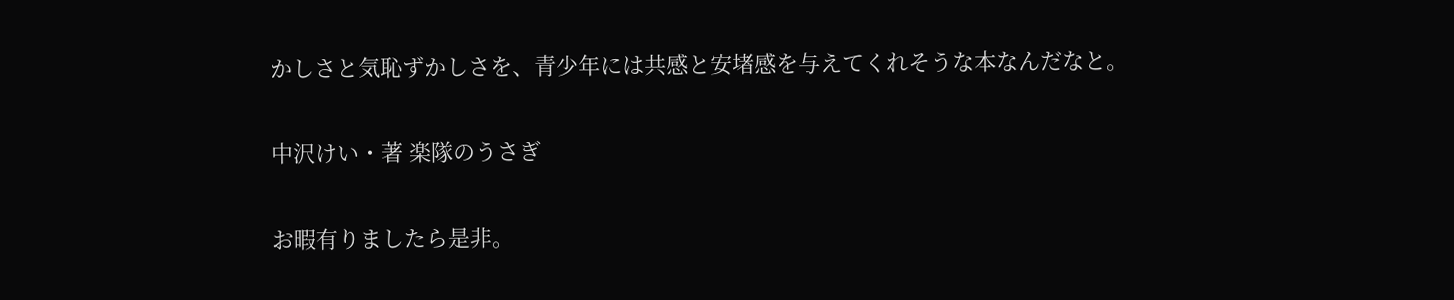かしさと気恥ずかしさを、青少年には共感と安堵感を与えてくれそうな本なんだなと。

中沢けい・著 楽隊のうさぎ

お暇有りましたら是非。